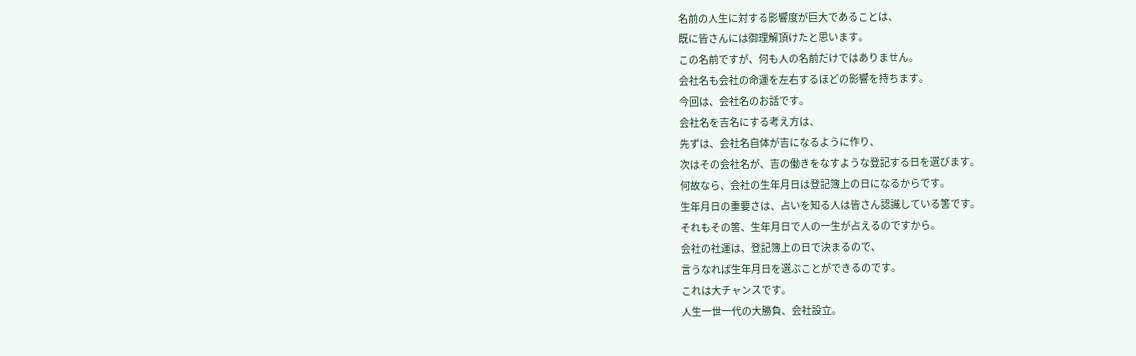名前の人生に対する影響度が巨大であることは、
既に皆さんには御理解頂けたと思います。
この名前ですが、何も人の名前だけではありません。
会社名も会社の命運を左右するほどの影響を持ちます。
今回は、会社名のお話です。
会社名を吉名にする考え方は、
先ずは、会社名自体が吉になるように作り、
次はその会社名が、吉の働きをなすような登記する日を選びます。
何故なら、会社の生年月日は登記簿上の日になるからです。
生年月日の重要さは、占いを知る人は皆さん認識している筈です。
それもその筈、生年月日で人の一生が占えるのですから。
会社の社運は、登記簿上の日で決まるので、
言うなれば生年月日を選ぶことができるのです。
これは大チャンスです。
人生一世一代の大勝負、会社設立。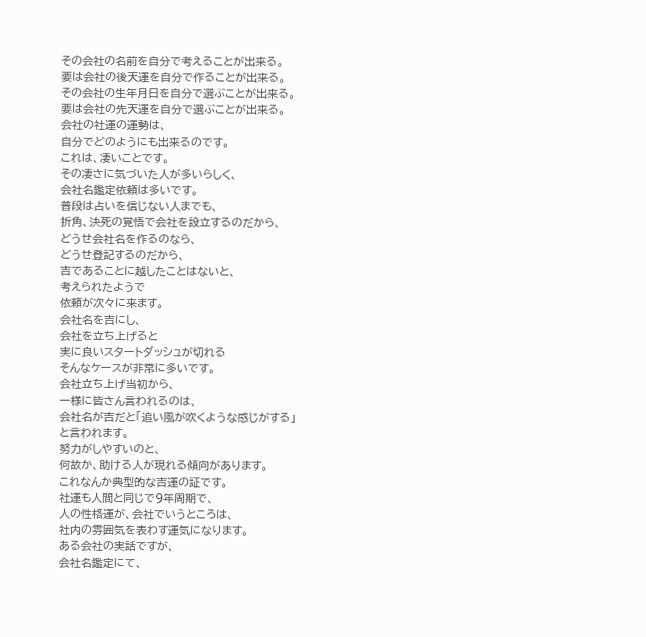その会社の名前を自分で考えることが出来る。
要は会社の後天運を自分で作ることが出来る。
その会社の生年月日を自分で選ぶことが出来る。
要は会社の先天運を自分で選ぶことが出来る。
会社の社運の運勢は、
自分でどのようにも出来るのです。
これは、凄いことです。
その凄さに気づいた人が多いらしく、
会社名鑑定依頼は多いです。
普段は占いを信じない人までも、
折角、決死の覚悟で会社を設立するのだから、
どうせ会社名を作るのなら、
どうせ登記するのだから、
吉であることに越したことはないと、
考えられたようで
依頼が次々に来ます。
会社名を吉にし、
会社を立ち上げると
実に良いスタートダッシュが切れる
そんなケースが非常に多いです。
会社立ち上げ当初から、
一様に皆さん言われるのは、
会社名が吉だと「追い風が吹くような感じがする」
と言われます。
努力がしやすいのと、
何故か、助ける人が現れる傾向があります。
これなんか典型的な吉運の証です。
社運も人間と同じで9年周期で、
人の性格運が、会社でいうところは、
社内の雰囲気を表わす運気になります。
ある会社の実話ですが、
会社名鑑定にて、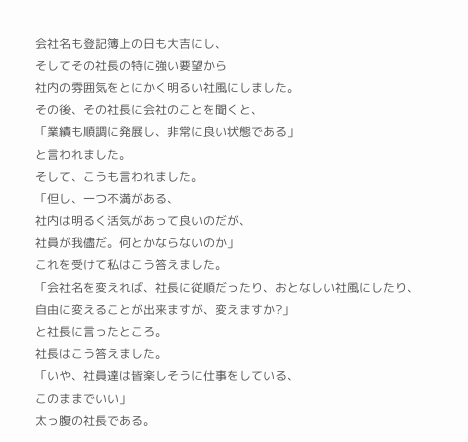会社名も登記簿上の日も大吉にし、
そしてその社長の特に強い要望から
社内の雰囲気をとにかく明るい社風にしました。
その後、その社長に会社のことを聞くと、
「業績も順調に発展し、非常に良い状態である」
と言われました。
そして、こうも言われました。
「但し、一つ不満がある、
社内は明るく活気があって良いのだが、
社員が我儘だ。何とかならないのか」
これを受けて私はこう答えました。
「会社名を変えれば、社長に従順だったり、おとなしい社風にしたり、
自由に変えることが出来ますが、変えますか?」
と社長に言ったところ。
社長はこう答えました。
「いや、社員達は皆楽しそうに仕事をしている、
このままでいい」
太っ腹の社長である。